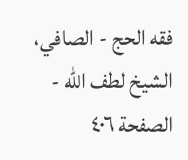فقه الحج - الصافي، الشيخ لطف الله - الصفحة ٤٠٦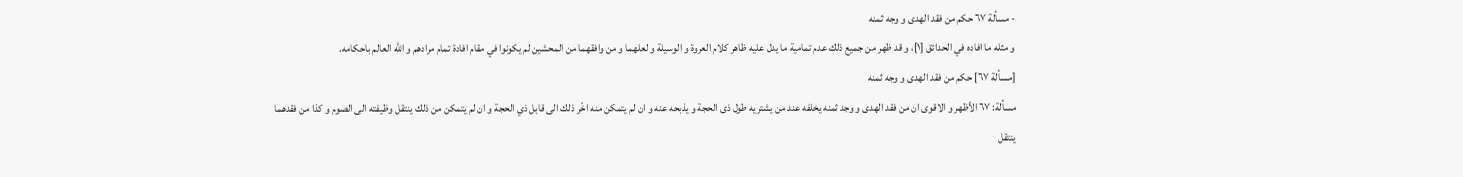- مسألة ٦٧ حكم من فقد الهدى و وجه ثمنه
و مثله ما افاده في الحدائق [١]، و قد ظهر من جميع ذلك عدم تمامية ما يدل عليه ظاهر كلام العروة و الوسيلة و لعلهما و من وافقهما من المحشين لم يكونوا في مقام افادة تمام مرادهم و الله العالم باحكامه.
[مسألة ٦٧] حكم من فقد الهدى و وجه ثمنه
مسألة: ٦٧ الأظهر و الاقوى ان من فقد الهدى و وجد ثمنه يخلفه عند من يشتريه طول ذى الحجة و يذبحه عنه و ان لم يتمكن منه اخّر ذلك الى قابل ذي الحجة و ان لم يتمكن من ذلك ينتقل وظيفته الى الصوم و كذا من فقدهما ينتقل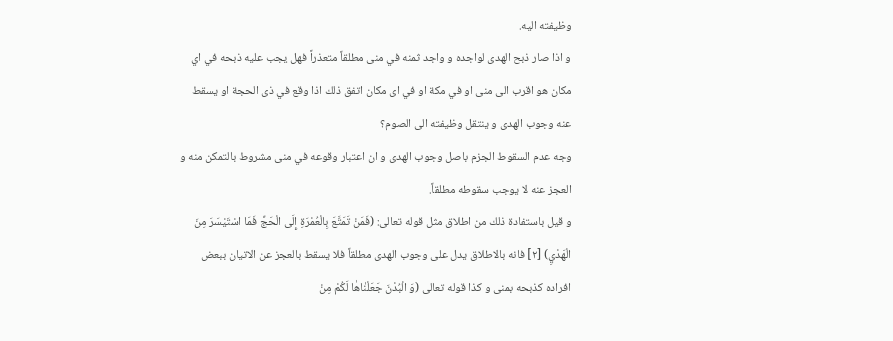وظيفته اليه.
و اذا صار ذبح الهدى لواجده و واجد ثمنه في منى مطلقاً متعذراً فهل يجب عليه ذبحه في اي مكان هو اقرب الى منى او في مكة او في اى مكان اتفق ذلك اذا وقع في ذى الحجة او يسقط عنه وجوب الهدى و ينتقل وظيفته الى الصوم؟
وجه عدم السقوط الجزم باصل وجوب الهدى و ان اعتبار وقوعه في منى مشروط بالتمكن منه و العجز عنه لا يوجب سقوطه مطلقاً.
و قيل باستفادة ذلك من اطلاق مثل قوله تعالى: (فَمَنْ تَمَتَّعَ بِالْعُمْرَةِ إِلَى الْحَجِّ فَمَا اسْتَيْسَرَ مِنَ الْهَدْيِ) [٢] فانه بالاطلاق يدل على وجوب الهدى مطلقاً فلا يسقط بالعجز عن الاتيان ببعض افراده كذبحه بمنى و كذا قوله تعالى (وَ الْبُدْنَ جَعَلْنٰاهٰا لَكُمْ مِنْ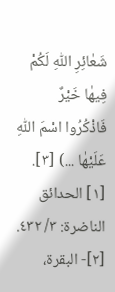شَعٰائِرِ اللّٰهِ لَكُمْ فِيهٰا خَيْرٌ فَاذْكُرُوا اسْمَ اللّٰهِ عَلَيْهٰا ...) [٣].
[١] الحدائق الناضرة: ٣/ ٤٣٢.
[٢]- البقرة،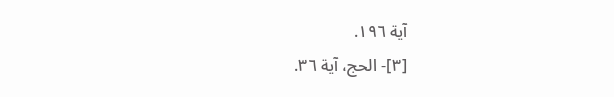آية ١٩٦.
[٣]- الحج، آية ٣٦.